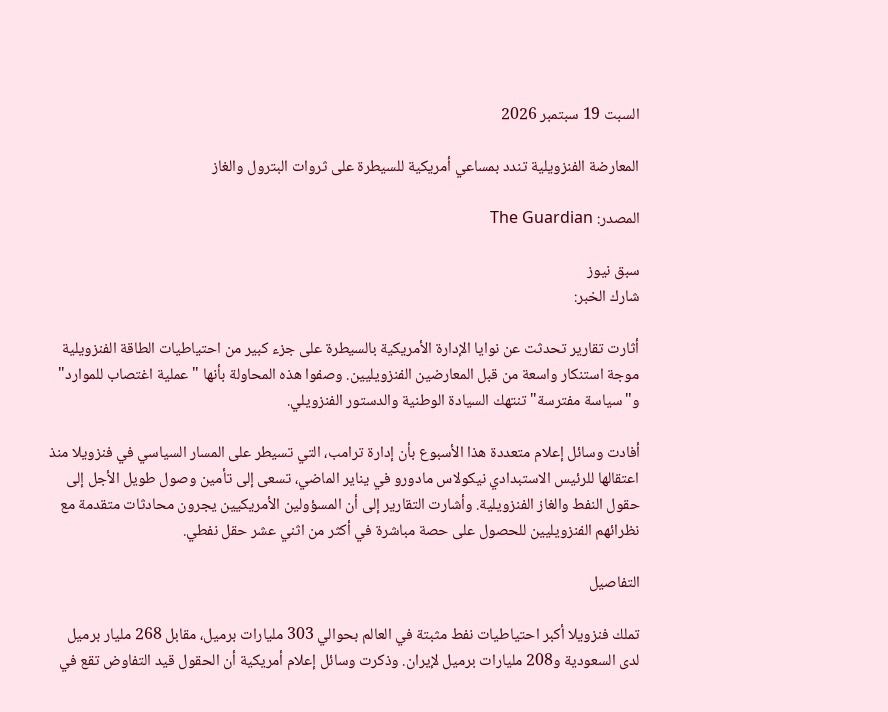السبت 19 سبتمبر 2026

المعارضة الفنزويلية تندد بمساعي أمريكية للسيطرة على ثروات البترول والغاز

المصدر: The Guardian

سبق نيوز
شارك الخبر:

أثارت تقارير تحدثت عن نوايا الإدارة الأمريكية بالسيطرة على جزء كبير من احتياطيات الطاقة الفنزويلية موجة استنكار واسعة من قبل المعارضين الفنزويليين. وصفوا هذه المحاولة بأنها "عملية اغتصاب للموارد" و"سياسة مفترسة" تنتهك السيادة الوطنية والدستور الفنزويلي.

أفادت وسائل إعلام متعددة هذا الأسبوع بأن إدارة ترامب، التي تسيطر على المسار السياسي في فنزويلا منذ اعتقالها للرئيس الاستبدادي نيكولاس مادورو في يناير الماضي، تسعى إلى تأمين وصول طويل الأجل إلى حقول النفط والغاز الفنزويلية. وأشارت التقارير إلى أن المسؤولين الأمريكيين يجرون محادثات متقدمة مع نظرائهم الفنزويليين للحصول على حصة مباشرة في أكثر من اثني عشر حقل نفطي.

التفاصيل

تملك فنزويلا أكبر احتياطيات نفط مثبتة في العالم بحوالي 303 مليارات برميل، مقابل 268 مليار برميل لدى السعودية و208 مليارات برميل لإيران. وذكرت وسائل إعلام أمريكية أن الحقول قيد التفاوض تقع في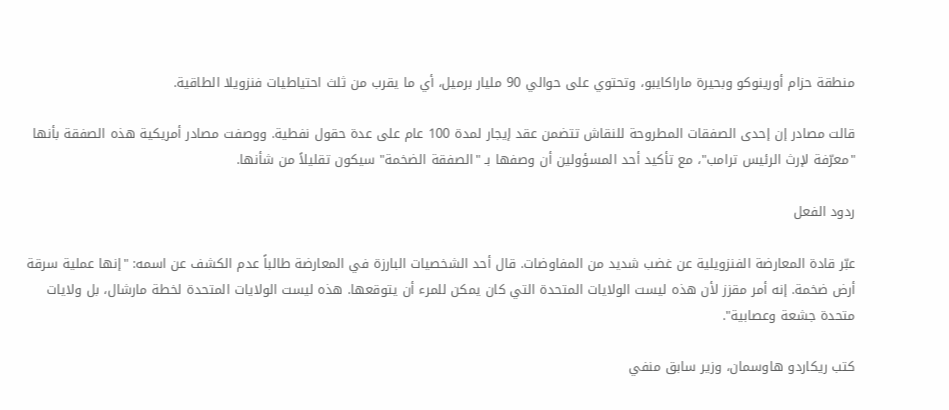منطقة حزام أورينوكو وبحيرة ماراكايبو، وتحتوي على حوالي 90 مليار برميل، أي ما يقرب من ثلث احتياطيات فنزويلا الطاقية.

قالت مصادر إن إحدى الصفقات المطروحة للنقاش تتضمن عقد إيجار لمدة 100 عام على عدة حقول نفطية. ووصفت مصادر أمريكية هذه الصفقة بأنها "معرّفة لإرث الرئيس ترامب"، مع تأكيد أحد المسؤولين أن وصفها بـ "الصفقة الضخمة" سيكون تقليلاً من شأنها.

ردود الفعل

عبّر قادة المعارضة الفنزويلية عن غضب شديد من المفاوضات. قال أحد الشخصيات البارزة في المعارضة طالباً عدم الكشف عن اسمه: "إنها عملية سرقة أرض ضخمة. إنه أمر مقزز لأن هذه ليست الولايات المتحدة التي كان يمكن للمرء أن يتوقعها. هذه ليست الولايات المتحدة لخطة مارشال، بل ولايات متحدة جشعة وعصابية".

كتب ريكاردو هاوسمان، وزير سابق منفي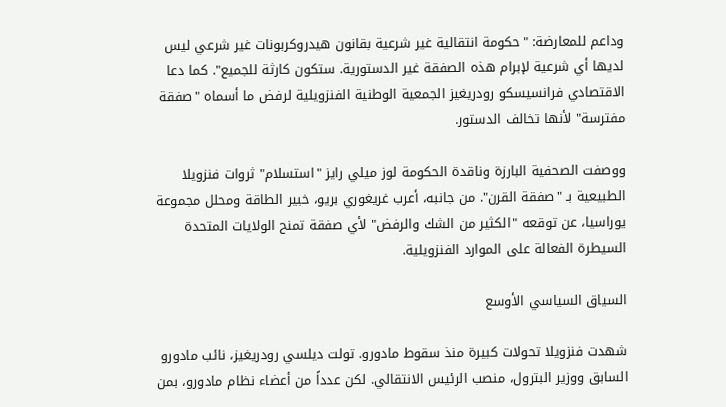وداعم للمعارضة: "حكومة انتقالية غير شرعية بقانون هيدروكربونات غير شرعي ليس لديها أي شرعية لإبرام هذه الصفقة غير الدستورية. ستكون كارثة للجميع". كما دعا الاقتصادي فرانسيسكو رودريغيز الجمعية الوطنية الفنزويلية لرفض ما أسماه "صفقة مفترسة" لأنها تخالف الدستور.

ووصفت الصحفية البارزة وناقدة الحكومة لوز ميلي رايز "استسلام" ثروات فنزويلا الطبيعية بـ "صفقة القرن". من جانبه، أعرب غريغوري بريو، خبير الطاقة ومحلل مجموعة يوراسيا، عن توقعه "الكثير من الشك والرفض" لأي صفقة تمنح الولايات المتحدة السيطرة الفعالة على الموارد الفنزويلية.

السياق السياسي الأوسع

شهدت فنزويلا تحولات كبيرة منذ سقوط مادورو. تولت ديلسي رودريغيز، نائب مادورو السابق ووزير البترول، منصب الرئيس الانتقالي. لكن عدداً من أعضاء نظام مادورو، بمن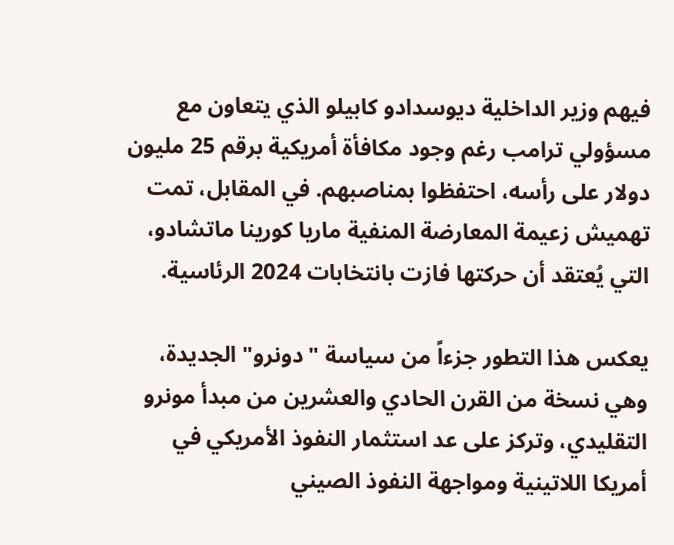فيهم وزير الداخلية ديوسدادو كابيلو الذي يتعاون مع مسؤولي ترامب رغم وجود مكافأة أمريكية برقم 25 مليون دولار على رأسه، احتفظوا بمناصبهم. في المقابل، تمت تهميش زعيمة المعارضة المنفية ماريا كورينا ماتشادو، التي يُعتقد أن حركتها فازت بانتخابات 2024 الرئاسية.

يعكس هذا التطور جزءاً من سياسة "دونرو" الجديدة، وهي نسخة من القرن الحادي والعشرين من مبدأ مونرو التقليدي، وتركز على عد استثمار النفوذ الأمريكي في أمريكا اللاتينية ومواجهة النفوذ الصيني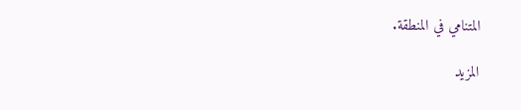المتنامي في المنطقة.

المزيد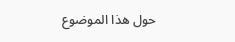حول هذا الموضوع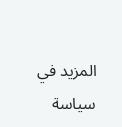المزيد في سياسة